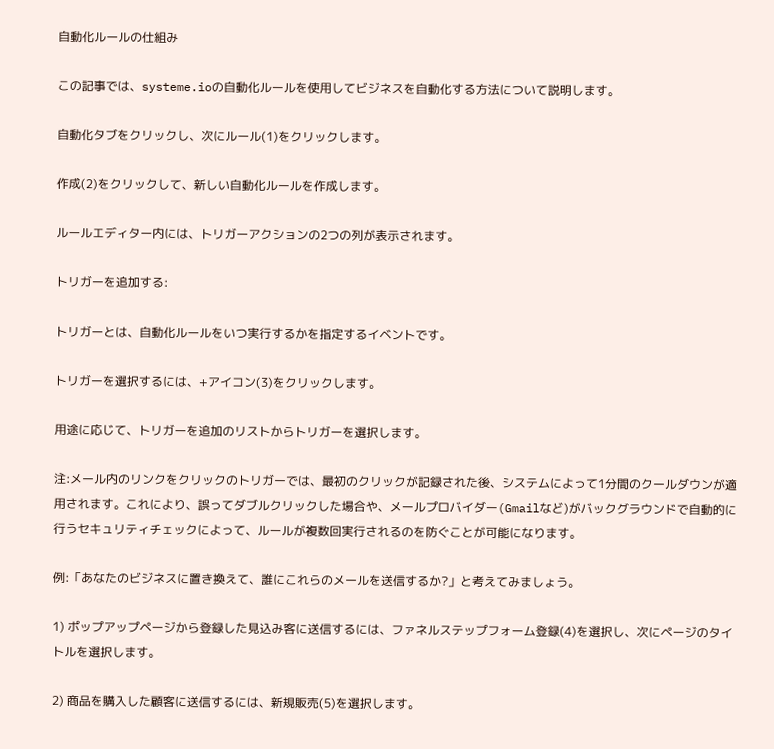自動化ルールの仕組み

この記事では、systeme.ioの自動化ルールを使用してビジネスを自動化する方法について説明します。

自動化タブをクリックし、次にルール(1)をクリックします。

作成(2)をクリックして、新しい自動化ルールを作成します。

ルールエディター内には、トリガーアクションの2つの列が表示されます。

トリガーを追加する:

トリガーとは、自動化ルールをいつ実行するかを指定するイベントです。

トリガーを選択するには、+アイコン(3)をクリックします。

用途に応じて、トリガーを追加のリストからトリガーを選択します。

注:メール内のリンクをクリックのトリガーでは、最初のクリックが記録された後、システムによって1分間のクールダウンが適用されます。これにより、誤ってダブルクリックした場合や、メールプロバイダー(Gmailなど)がバックグラウンドで自動的に行うセキュリティチェックによって、ルールが複数回実行されるのを防ぐことが可能になります。

例:「あなたのビジネスに置き換えて、誰にこれらのメールを送信するか?」と考えてみましょう。

1) ポップアップページから登録した見込み客に送信するには、ファネルステップフォーム登録(4)を選択し、次にページのタイトルを選択します。

2) 商品を購入した顧客に送信するには、新規販売(5)を選択します。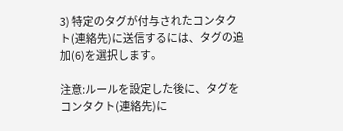3) 特定のタグが付与されたコンタクト(連絡先)に送信するには、タグの追加(6)を選択します。

注意:ルールを設定した後に、タグをコンタクト(連絡先)に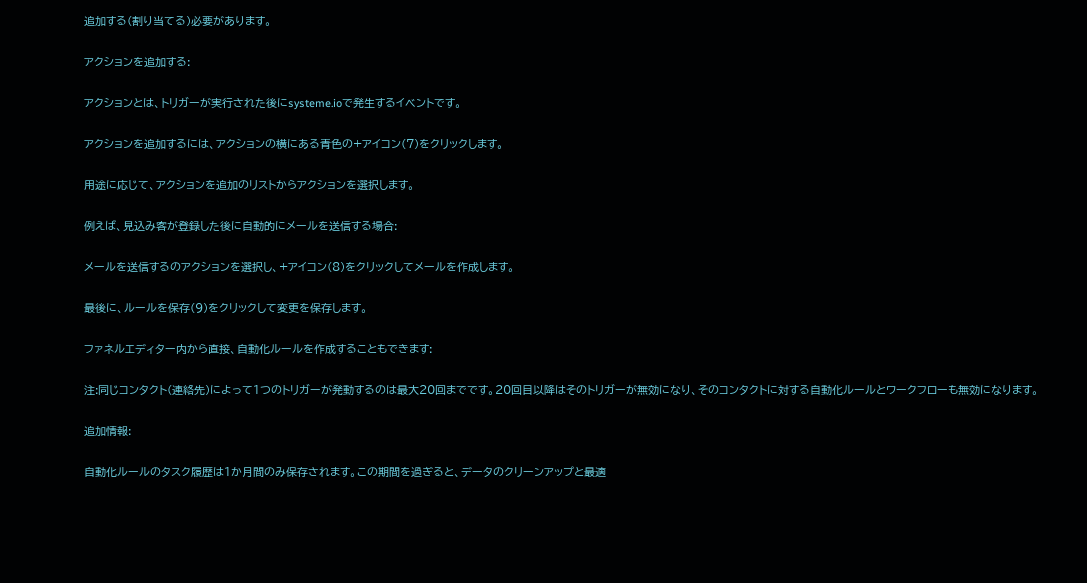追加する(割り当てる)必要があります。

アクションを追加する:

アクションとは、トリガーが実行された後にsysteme.ioで発生するイベントです。

アクションを追加するには、アクションの横にある青色の+アイコン(7)をクリックします。

用途に応じて、アクションを追加のリストからアクションを選択します。

例えば、見込み客が登録した後に自動的にメールを送信する場合:

メールを送信するのアクションを選択し、+アイコン(8)をクリックしてメールを作成します。

最後に、ルールを保存(9)をクリックして変更を保存します。

ファネルエディター内から直接、自動化ルールを作成することもできます:

注:同じコンタクト(連絡先)によって1つのトリガーが発動するのは最大20回までです。20回目以降はそのトリガーが無効になり、そのコンタクトに対する自動化ルールとワークフローも無効になります。

追加情報:

自動化ルールのタスク履歴は1か月間のみ保存されます。この期間を過ぎると、データのクリーンアップと最適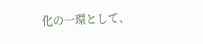化の一環として、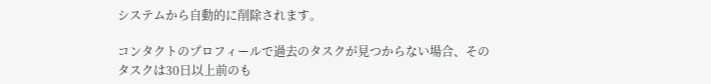システムから自動的に削除されます。

コンタクトのプロフィールで過去のタスクが見つからない場合、そのタスクは30日以上前のも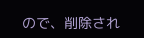ので、削除され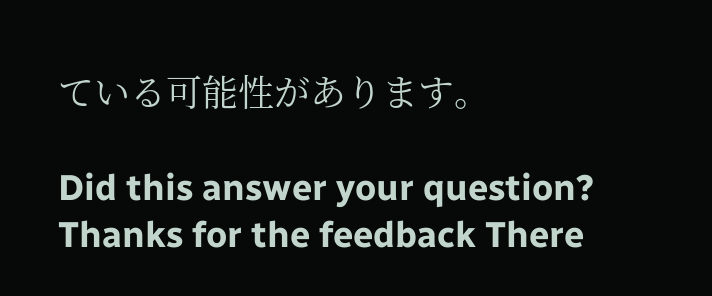ている可能性があります。

Did this answer your question? Thanks for the feedback There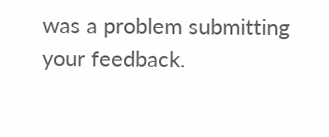was a problem submitting your feedback.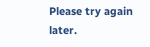Please try again later.